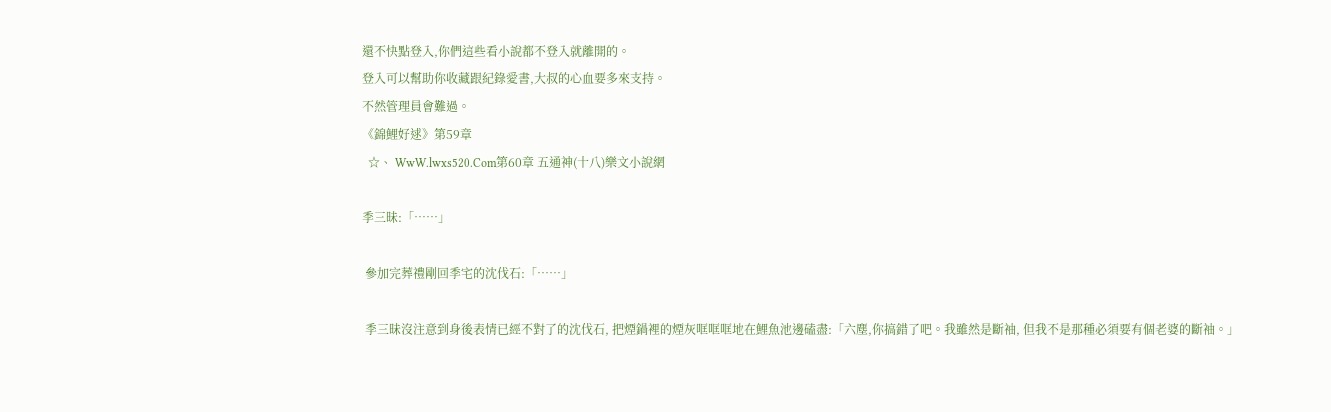還不快點登入,你們這些看小說都不登入就離開的。
登入可以幫助你收藏跟紀錄愛書,大叔的心血要多來支持。
不然管理員會難過。
《錦鯉好逑》第59章
  ☆、 WwW.lwxs520.Com第60章 五通神(十八)樂文小說網

季三昧:「……」

 參加完葬禮剛回季宅的沈伐石:「……」

 季三昧沒注意到身後表情已經不對了的沈伐石, 把煙鍋裡的煙灰哐哐哐地在鯉魚池邊磕盡:「六塵,你搞錯了吧。我雖然是斷袖, 但我不是那種必須要有個老婆的斷袖。」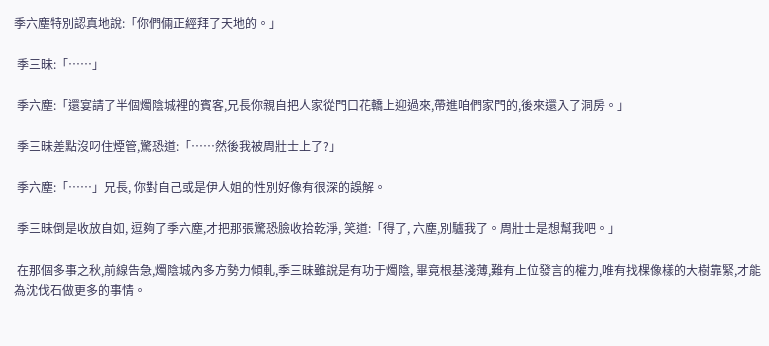季六塵特別認真地說:「你們倆正經拜了天地的。」

 季三昧:「……」

 季六塵:「還宴請了半個燭陰城裡的賓客,兄長你親自把人家從門口花轎上迎過來,帶進咱們家門的,後來還入了洞房。」

 季三昧差點沒叼住煙管,驚恐道:「……然後我被周壯士上了?」

 季六塵:「……」兄長, 你對自己或是伊人姐的性別好像有很深的誤解。

 季三昧倒是收放自如, 逗夠了季六塵,才把那張驚恐臉收拾乾淨, 笑道:「得了, 六塵,別驢我了。周壯士是想幫我吧。」

 在那個多事之秋,前線告急,燭陰城內多方勢力傾軋,季三昧雖說是有功于燭陰, 畢竟根基淺薄,難有上位發言的權力,唯有找棵像樣的大樹靠緊,才能為沈伐石做更多的事情。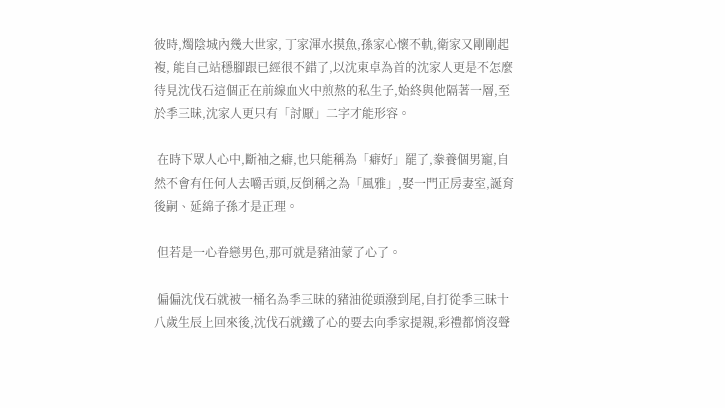彼時,燭陰城內幾大世家, 丁家渾水摸魚,孫家心懷不軌,衛家又剛剛起複, 能自己站穩腳跟已經很不錯了,以沈東卓為首的沈家人更是不怎麼待見沈伐石這個正在前線血火中煎熬的私生子,始終與他隔著一層,至於季三昧,沈家人更只有「討厭」二字才能形容。

 在時下眾人心中,斷袖之癖,也只能稱為「癖好」罷了,豢養個男寵,自然不會有任何人去嚼舌頭,反倒稱之為「風雅」,娶一門正房妻室,誕育後嗣、延綿子孫才是正理。

 但若是一心眷戀男色,那可就是豬油蒙了心了。

 偏偏沈伐石就被一桶名為季三昧的豬油從頭潑到尾,自打從季三昧十八歲生辰上回來後,沈伐石就鐵了心的要去向季家提親,彩禮都悄沒聲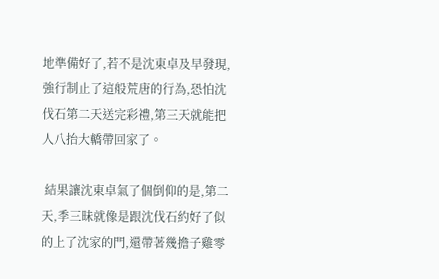地準備好了,若不是沈東卓及早發現,強行制止了這般荒唐的行為,恐怕沈伐石第二天送完彩禮,第三天就能把人八抬大轎帶回家了。

 結果讓沈東卓氣了個倒仰的是,第二天,季三昧就像是跟沈伐石約好了似的上了沈家的門,還帶著幾擔子雞零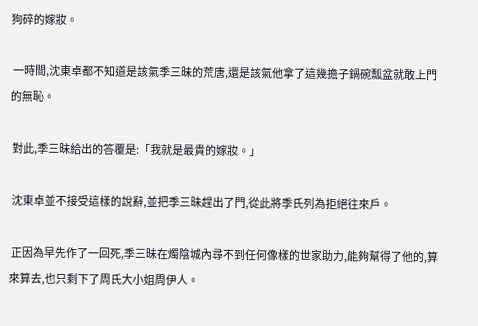狗碎的嫁妝。

 一時間,沈東卓都不知道是該氣季三昧的荒唐,還是該氣他拿了這幾擔子鍋碗瓢盆就敢上門的無恥。

 對此,季三昧給出的答覆是:「我就是最貴的嫁妝。」

 沈東卓並不接受這樣的說辭,並把季三昧趕出了門,從此將季氏列為拒絕往來戶。

 正因為早先作了一回死,季三昧在燭陰城內尋不到任何像樣的世家助力,能夠幫得了他的,算來算去,也只剩下了周氏大小姐周伊人。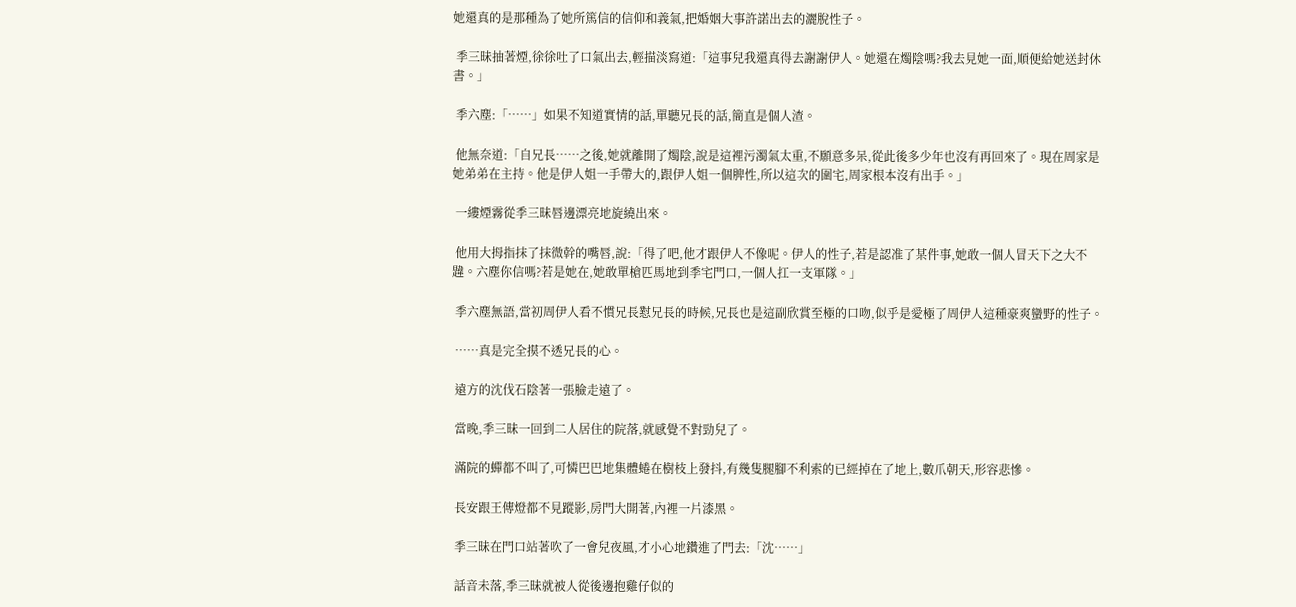她還真的是那種為了她所篤信的信仰和義氣,把婚姻大事許諾出去的灑脫性子。

 季三昧抽著煙,徐徐吐了口氣出去,輕描淡寫道:「這事兒我還真得去謝謝伊人。她還在燭陰嗎?我去見她一面,順便給她送封休書。」

 季六塵:「……」如果不知道實情的話,單聽兄長的話,簡直是個人渣。

 他無奈道:「自兄長……之後,她就離開了燭陰,說是這裡污濁氣太重,不願意多呆,從此後多少年也沒有再回來了。現在周家是她弟弟在主持。他是伊人姐一手帶大的,跟伊人姐一個脾性,所以這次的圍宅,周家根本沒有出手。」

 一縷煙霧從季三昧唇邊漂亮地旋繞出來。

 他用大拇指抹了抹微幹的嘴唇,說:「得了吧,他才跟伊人不像呢。伊人的性子,若是認准了某件事,她敢一個人冒天下之大不韙。六塵你信嗎?若是她在,她敢單槍匹馬地到季宅門口,一個人扛一支軍隊。」

 季六塵無語,當初周伊人看不慣兄長懟兄長的時候,兄長也是這副欣賞至極的口吻,似乎是愛極了周伊人這種豪爽蠻野的性子。

 ……真是完全摸不透兄長的心。

 遠方的沈伐石陰著一張臉走遠了。

 當晚,季三昧一回到二人居住的院落,就感覺不對勁兒了。

 滿院的蟬都不叫了,可憐巴巴地集體蜷在樹枝上發抖,有幾隻腿腳不利索的已經掉在了地上,數爪朝天,形容悲慘。

 長安跟王傳燈都不見蹤影,房門大開著,內裡一片漆黑。

 季三昧在門口站著吹了一會兒夜風,才小心地鑽進了門去:「沈……」

 話音未落,季三昧就被人從後邊抱雞仔似的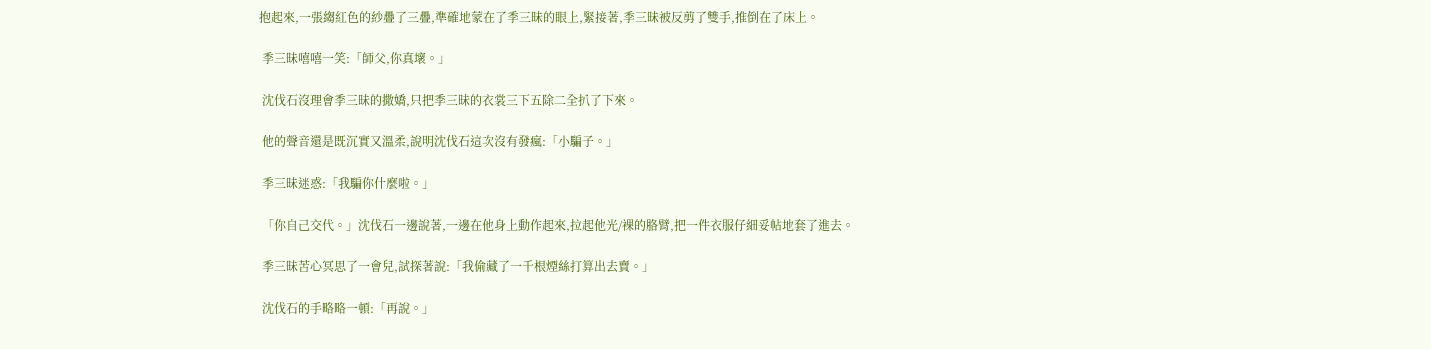抱起來,一張縐紅色的紗疊了三疊,準確地蒙在了季三昧的眼上,緊接著,季三昧被反剪了雙手,推倒在了床上。

 季三昧嘻嘻一笑:「師父,你真壞。」

 沈伐石沒理會季三昧的撒嬌,只把季三昧的衣裳三下五除二全扒了下來。

 他的聲音還是既沉實又溫柔,說明沈伐石這次沒有發瘋:「小騙子。」

 季三昧迷惑:「我騙你什麼啦。」

 「你自己交代。」沈伐石一邊說著,一邊在他身上動作起來,拉起他光/裸的胳臂,把一件衣服仔細妥帖地套了進去。

 季三昧苦心冥思了一會兒,試探著說:「我偷藏了一千根煙絲打算出去賣。」

 沈伐石的手略略一頓:「再說。」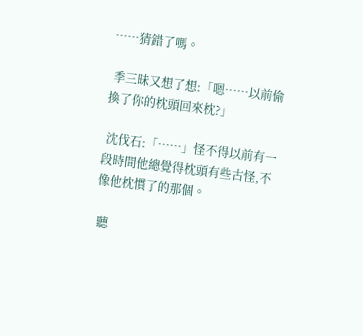……猜錯了嗎。

 季三昧又想了想:「嗯……以前偷換了你的枕頭回來枕?」

 沈伐石:「……」怪不得以前有一段時間他總覺得枕頭有些古怪,不像他枕慣了的那個。

 聽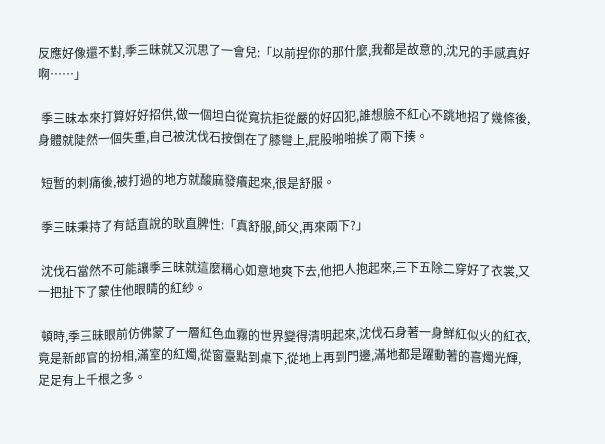反應好像還不對,季三昧就又沉思了一會兒:「以前捏你的那什麼,我都是故意的,沈兄的手感真好啊……」

 季三昧本來打算好好招供,做一個坦白從寬抗拒從嚴的好囚犯,誰想臉不紅心不跳地招了幾條後,身體就陡然一個失重,自己被沈伐石按倒在了膝彎上,屁股啪啪挨了兩下揍。

 短暫的刺痛後,被打過的地方就酸麻發癢起來,很是舒服。

 季三昧秉持了有話直說的耿直脾性:「真舒服,師父,再來兩下?」

 沈伐石當然不可能讓季三昧就這麼稱心如意地爽下去,他把人抱起來,三下五除二穿好了衣裳,又一把扯下了蒙住他眼睛的紅紗。

 頓時,季三昧眼前仿佛蒙了一層紅色血霧的世界變得清明起來,沈伐石身著一身鮮紅似火的紅衣,竟是新郎官的扮相,滿室的紅燭,從窗臺點到桌下,從地上再到門邊,滿地都是躍動著的喜燭光輝,足足有上千根之多。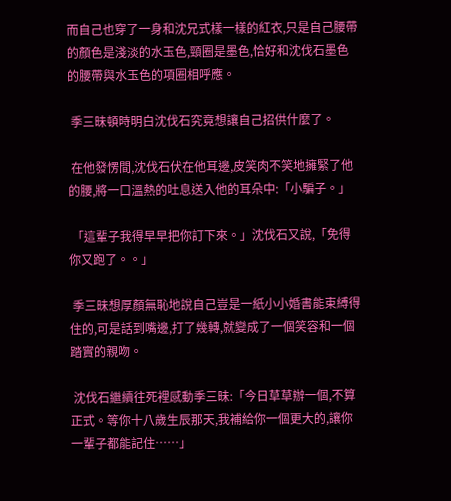而自己也穿了一身和沈兄式樣一樣的紅衣,只是自己腰帶的顏色是淺淡的水玉色,頸圈是墨色,恰好和沈伐石墨色的腰帶與水玉色的項圈相呼應。

 季三昧頓時明白沈伐石究竟想讓自己招供什麼了。

 在他發愣間,沈伐石伏在他耳邊,皮笑肉不笑地擁緊了他的腰,將一口溫熱的吐息送入他的耳朵中:「小騙子。」

 「這輩子我得早早把你訂下來。」沈伐石又說,「免得你又跑了。。」

 季三昧想厚顏無恥地說自己豈是一紙小小婚書能束縛得住的,可是話到嘴邊,打了幾轉,就變成了一個笑容和一個踏實的親吻。

 沈伐石繼續往死裡感動季三昧:「今日草草辦一個,不算正式。等你十八歲生辰那天,我補給你一個更大的,讓你一輩子都能記住……」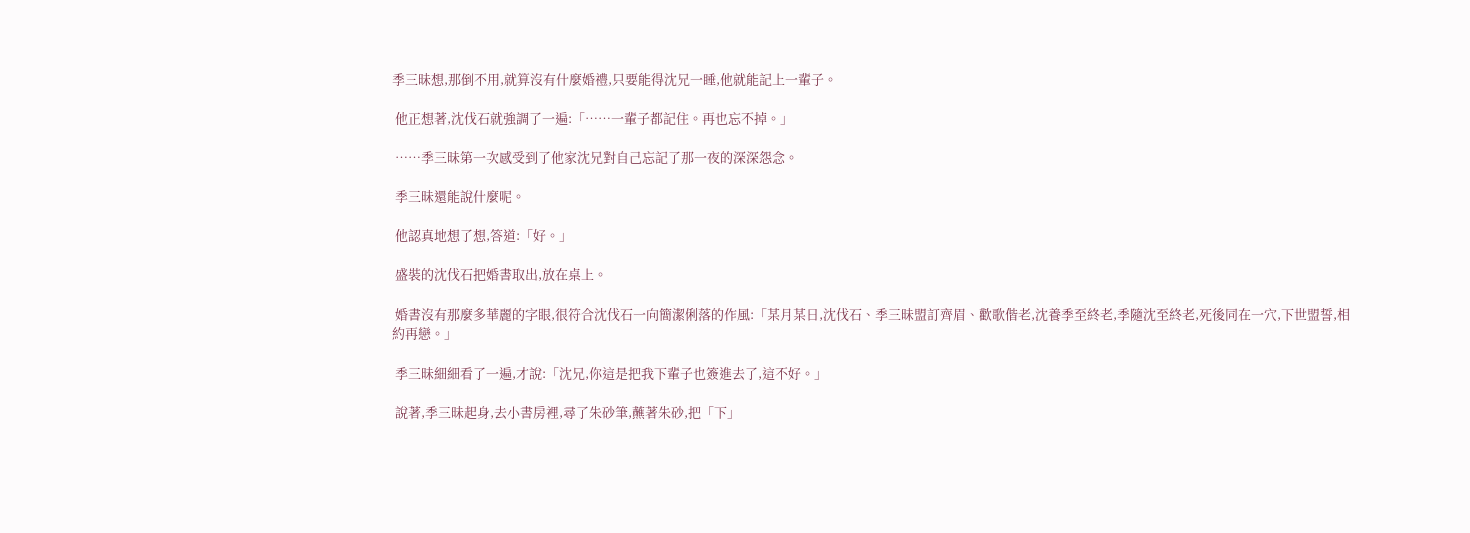季三昧想,那倒不用,就算沒有什麼婚禮,只要能得沈兄一睡,他就能記上一輩子。

 他正想著,沈伐石就強調了一遍:「……一輩子都記住。再也忘不掉。」

 ……季三昧第一次感受到了他家沈兄對自己忘記了那一夜的深深怨念。

 季三昧還能說什麼呢。

 他認真地想了想,答道:「好。」

 盛裝的沈伐石把婚書取出,放在桌上。

 婚書沒有那麼多華麗的字眼,很符合沈伐石一向簡潔俐落的作風:「某月某日,沈伐石、季三昧盟訂齊眉、歡歌偕老,沈養季至終老,季隨沈至終老,死後同在一穴,下世盟誓,相約再戀。」

 季三昧細細看了一遍,才說:「沈兄,你這是把我下輩子也簽進去了,這不好。」

 說著,季三昧起身,去小書房裡,尋了朱砂筆,蘸著朱砂,把「下」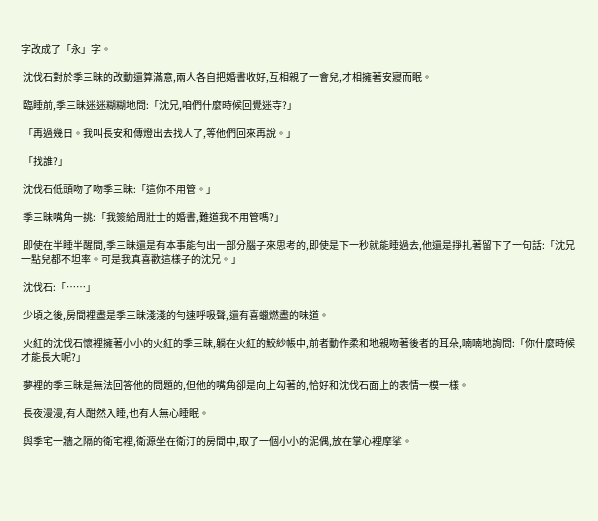字改成了「永」字。

 沈伐石對於季三昧的改動還算滿意,兩人各自把婚書收好,互相親了一會兒,才相擁著安寢而眠。

 臨睡前,季三昧迷迷糊糊地問:「沈兄,咱們什麼時候回覺迷寺?」

 「再過幾日。我叫長安和傳燈出去找人了,等他們回來再說。」

 「找誰?」

 沈伐石低頭吻了吻季三昧:「這你不用管。」

 季三昧嘴角一挑:「我簽給周壯士的婚書,難道我不用管嗎?」

 即使在半睡半醒間,季三昧還是有本事能勻出一部分腦子來思考的,即使是下一秒就能睡過去,他還是掙扎著留下了一句話:「沈兄一點兒都不坦率。可是我真喜歡這樣子的沈兄。」

 沈伐石:「……」

 少頃之後,房間裡盡是季三昧淺淺的勻速呼吸聲,還有喜蠟燃盡的味道。

 火紅的沈伐石懷裡擁著小小的火紅的季三昧,躺在火紅的鮫紗帳中,前者動作柔和地親吻著後者的耳朵,喃喃地詢問:「你什麼時候才能長大呢?」

 夢裡的季三昧是無法回答他的問題的,但他的嘴角卻是向上勾著的,恰好和沈伐石面上的表情一模一樣。

 長夜漫漫,有人酣然入睡,也有人無心睡眠。

 與季宅一牆之隔的衛宅裡,衛源坐在衛汀的房間中,取了一個小小的泥偶,放在掌心裡摩挲。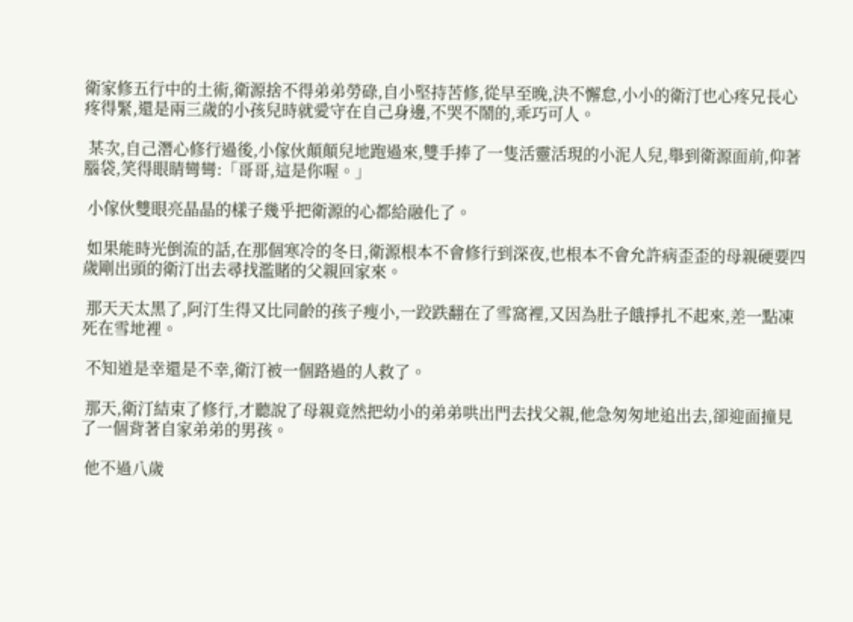衛家修五行中的土術,衛源捨不得弟弟勞碌,自小堅持苦修,從早至晚,決不懈怠,小小的衛汀也心疼兄長心疼得緊,還是兩三歲的小孩兒時就愛守在自己身邊,不哭不鬧的,乖巧可人。

 某次,自己潛心修行過後,小傢伙顛顛兒地跑過來,雙手捧了一隻活靈活現的小泥人兒,舉到衛源面前,仰著腦袋,笑得眼睛彎彎:「哥哥,這是你喔。」

 小傢伙雙眼亮晶晶的樣子幾乎把衛源的心都給融化了。

 如果能時光倒流的話,在那個寒冷的冬日,衛源根本不會修行到深夜,也根本不會允許病歪歪的母親硬要四歲剛出頭的衛汀出去尋找濫賭的父親回家來。

 那天天太黑了,阿汀生得又比同齡的孩子瘦小,一跤跌翻在了雪窩裡,又因為肚子餓掙扎不起來,差一點凍死在雪地裡。

 不知道是幸還是不幸,衛汀被一個路過的人救了。

 那天,衛汀結束了修行,才聽說了母親竟然把幼小的弟弟哄出門去找父親,他急匆匆地追出去,卻迎面撞見了一個背著自家弟弟的男孩。

 他不過八歲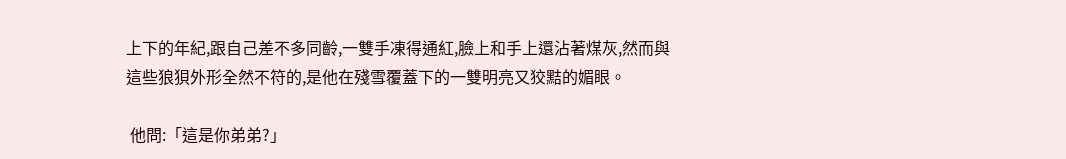上下的年紀,跟自己差不多同齡,一雙手凍得通紅,臉上和手上還沾著煤灰,然而與這些狼狽外形全然不符的,是他在殘雪覆蓋下的一雙明亮又狡黠的媚眼。

 他問:「這是你弟弟?」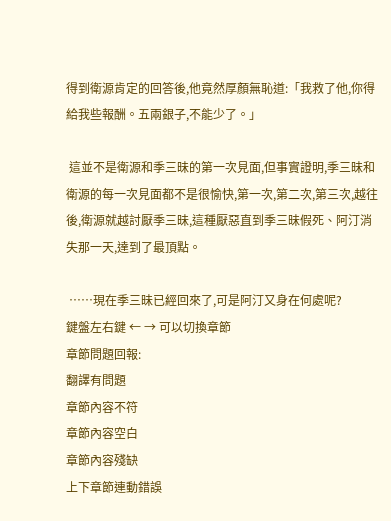得到衛源肯定的回答後,他竟然厚顏無恥道:「我救了他,你得給我些報酬。五兩銀子,不能少了。」

 這並不是衛源和季三昧的第一次見面,但事實證明,季三昧和衛源的每一次見面都不是很愉快,第一次,第二次,第三次,越往後,衛源就越討厭季三昧,這種厭惡直到季三昧假死、阿汀消失那一天,達到了最頂點。

 ……現在季三昧已經回來了,可是阿汀又身在何處呢?
鍵盤左右鍵 ← → 可以切換章節
章節問題回報:
翻譯有問題
章節內容不符
章節內容空白
章節內容殘缺
上下章節連動錯誤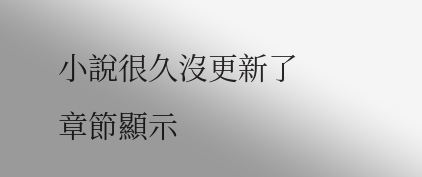小說很久沒更新了
章節顯示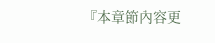『本章節內容更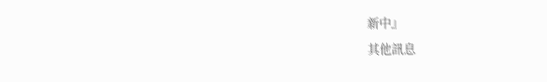新中』
其他訊息